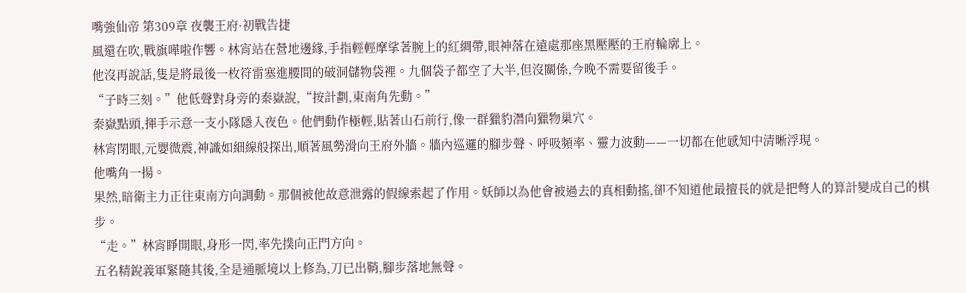嘴強仙帝 第309章 夜襲王府·初戰告捷
風還在吹,戰旗嘩啦作響。林宵站在營地邊緣,手指輕輕摩挲著腕上的紅綢帶,眼神落在遠處那座黑壓壓的王府輪廓上。
他沒再說話,隻是將最後一枚符雷塞進腰間的破洞儲物袋裡。九個袋子都空了大半,但沒關係,今晚不需要留後手。
“子時三刻。”他低聲對身旁的秦嶽說,“按計劃,東南角先動。”
秦嶽點頭,揮手示意一支小隊隱入夜色。他們動作極輕,貼著山石前行,像一群獵豹潛向獵物巢穴。
林宵閉眼,元嬰微震,神識如細線般探出,順著風勢滑向王府外牆。牆內巡邏的腳步聲、呼吸頻率、靈力波動——一切都在他感知中清晰浮現。
他嘴角一揚。
果然,暗衛主力正往東南方向調動。那個被他故意泄露的假線索起了作用。妖師以為他會被過去的真相動搖,卻不知道他最擅長的就是把彆人的算計變成自己的棋步。
“走。”林宵睜開眼,身形一閃,率先撲向正門方向。
五名精銳義軍緊隨其後,全是通脈境以上修為,刀已出鞘,腳步落地無聲。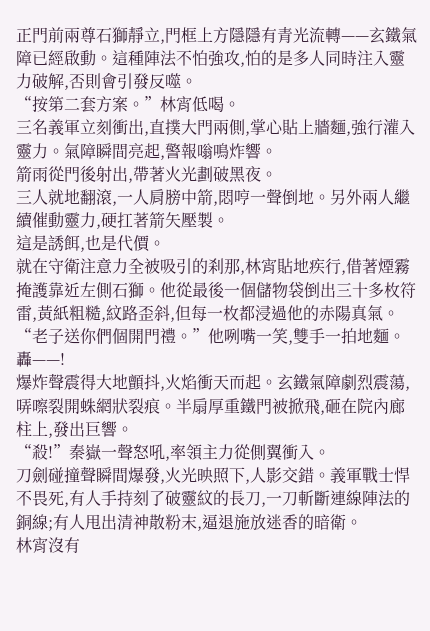正門前兩尊石獅靜立,門框上方隱隱有青光流轉——玄鐵氣障已經啟動。這種陣法不怕強攻,怕的是多人同時注入靈力破解,否則會引發反噬。
“按第二套方案。”林宵低喝。
三名義軍立刻衝出,直撲大門兩側,掌心貼上牆麵,強行灌入靈力。氣障瞬間亮起,警報嗡鳴炸響。
箭雨從門後射出,帶著火光劃破黑夜。
三人就地翻滾,一人肩膀中箭,悶哼一聲倒地。另外兩人繼續催動靈力,硬扛著箭矢壓製。
這是誘餌,也是代價。
就在守衛注意力全被吸引的刹那,林宵貼地疾行,借著煙霧掩護靠近左側石獅。他從最後一個儲物袋倒出三十多枚符雷,黃紙粗糙,紋路歪斜,但每一枚都浸過他的赤陽真氣。
“老子送你們個開門禮。”他咧嘴一笑,雙手一拍地麵。
轟——!
爆炸聲震得大地顫抖,火焰衝天而起。玄鐵氣障劇烈震蕩,哢嚓裂開蛛網狀裂痕。半扇厚重鐵門被掀飛,砸在院內廊柱上,發出巨響。
“殺!”秦嶽一聲怒吼,率領主力從側翼衝入。
刀劍碰撞聲瞬間爆發,火光映照下,人影交錯。義軍戰士悍不畏死,有人手持刻了破靈紋的長刀,一刀斬斷連線陣法的銅線;有人甩出清神散粉末,逼退施放迷香的暗衛。
林宵沒有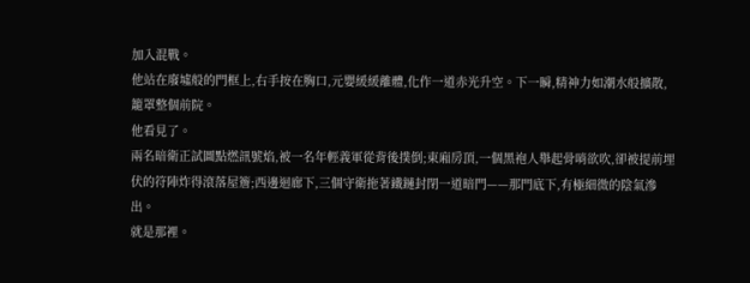加入混戰。
他站在廢墟般的門框上,右手按在胸口,元嬰緩緩離體,化作一道赤光升空。下一瞬,精神力如潮水般擴散,籠罩整個前院。
他看見了。
兩名暗衛正試圖點燃訊號焰,被一名年輕義軍從背後撲倒;東廂房頂,一個黑袍人舉起骨哨欲吹,卻被提前埋伏的符陣炸得滾落屋簷;西邊迴廊下,三個守衛拖著鐵鏈封閉一道暗門——那門底下,有極細微的陰氣滲出。
就是那裡。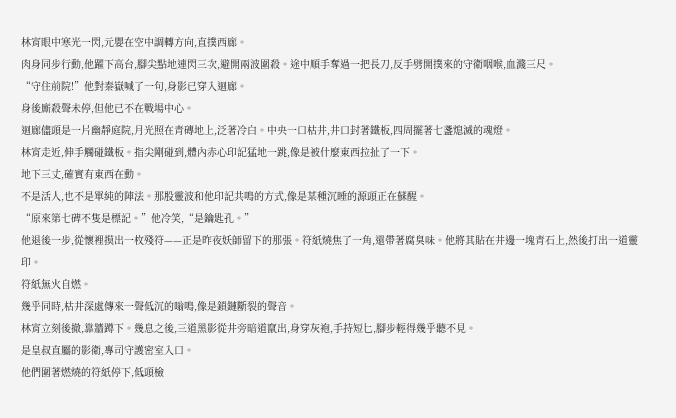林宵眼中寒光一閃,元嬰在空中調轉方向,直撲西廊。
肉身同步行動,他躍下高台,腳尖點地連閃三次,避開兩波圍殺。途中順手奪過一把長刀,反手劈開撲來的守衛咽喉,血濺三尺。
“守住前院!”他對秦嶽喊了一句,身影已穿入迴廊。
身後廝殺聲未停,但他已不在戰場中心。
迴廊儘頭是一片幽靜庭院,月光照在青磚地上,泛著冷白。中央一口枯井,井口封著鐵板,四周擺著七盞熄滅的魂燈。
林宵走近,伸手觸碰鐵板。指尖剛碰到,體內赤心印記猛地一跳,像是被什麼東西拉扯了一下。
地下三丈,確實有東西在動。
不是活人,也不是單純的陣法。那股靈波和他印記共鳴的方式,像是某種沉睡的源頭正在蘇醒。
“原來第七碑不隻是標記。”他冷笑,“是鑰匙孔。”
他退後一步,從懷裡摸出一枚殘符——正是昨夜妖師留下的那張。符紙燒焦了一角,還帶著腐臭味。他將其貼在井邊一塊青石上,然後打出一道靈印。
符紙無火自燃。
幾乎同時,枯井深處傳來一聲低沉的嗡鳴,像是鎖鏈斷裂的聲音。
林宵立刻後撤,靠牆蹲下。幾息之後,三道黑影從井旁暗道竄出,身穿灰袍,手持短匕,腳步輕得幾乎聽不見。
是皇叔直屬的影衛,專司守護密室入口。
他們圍著燃燒的符紙停下,低頭檢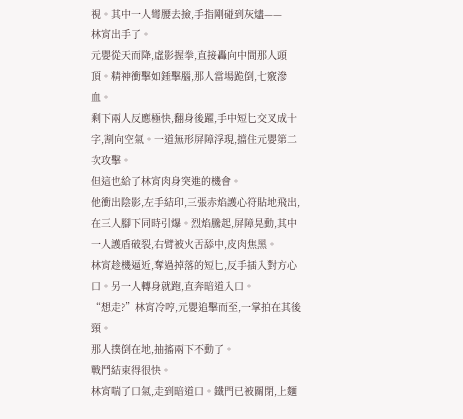視。其中一人彎腰去撿,手指剛碰到灰燼——
林宵出手了。
元嬰從天而降,虛影握拳,直接轟向中間那人頭頂。精神衝擊如錘擊腦,那人當場跪倒,七竅滲血。
剩下兩人反應極快,翻身後躍,手中短匕交叉成十字,割向空氣。一道無形屏障浮現,擋住元嬰第二次攻擊。
但這也給了林宵肉身突進的機會。
他衝出陰影,左手結印,三張赤焰護心符貼地飛出,在三人腳下同時引爆。烈焰騰起,屏障晃動,其中一人護盾破裂,右臂被火舌舔中,皮肉焦黑。
林宵趁機逼近,奪過掉落的短匕,反手插入對方心口。另一人轉身就跑,直奔暗道入口。
“想走?”林宵冷哼,元嬰追擊而至,一掌拍在其後頸。
那人撲倒在地,抽搐兩下不動了。
戰鬥結束得很快。
林宵喘了口氣,走到暗道口。鐵門已被關閉,上麵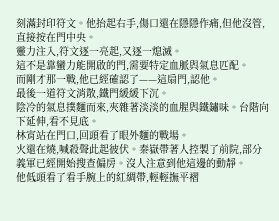刻滿封印符文。他抬起右手,傷口還在隱隱作痛,但他沒管,直接按在門中央。
靈力注入,符文逐一亮起,又逐一熄滅。
這不是靠蠻力能開啟的門,需要特定血脈與氣息匹配。
而剛才那一戰,他已經確認了——這扇門,認他。
最後一道符文消散,鐵門緩緩下沉。
陰冷的氣息撲麵而來,夾雜著淡淡的血腥與鐵鏽味。台階向下延伸,看不見底。
林宵站在門口,回頭看了眼外麵的戰場。
火還在燒,喊殺聲此起彼伏。秦嶽帶著人控製了前院,部分義軍已經開始搜查偏房。沒人注意到他這邊的動靜。
他低頭看了看手腕上的紅綢帶,輕輕撫平褶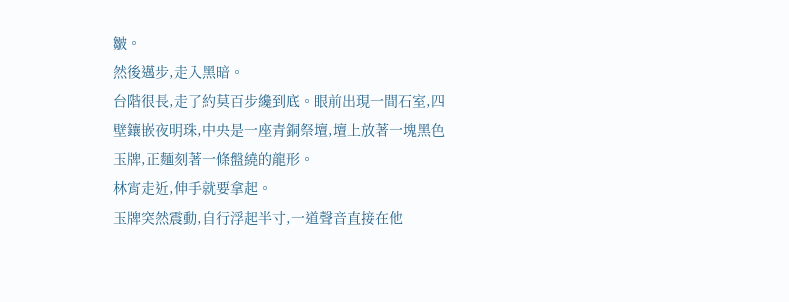皺。
然後邁步,走入黑暗。
台階很長,走了約莫百步纔到底。眼前出現一間石室,四壁鑲嵌夜明珠,中央是一座青銅祭壇,壇上放著一塊黑色玉牌,正麵刻著一條盤繞的龍形。
林宵走近,伸手就要拿起。
玉牌突然震動,自行浮起半寸,一道聲音直接在他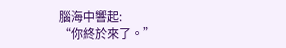腦海中響起:
“你終於來了。”